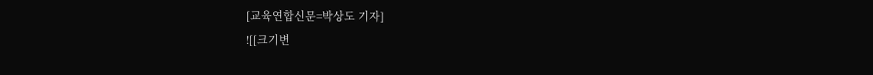[교육연합신문=박상도 기자]
![[크기변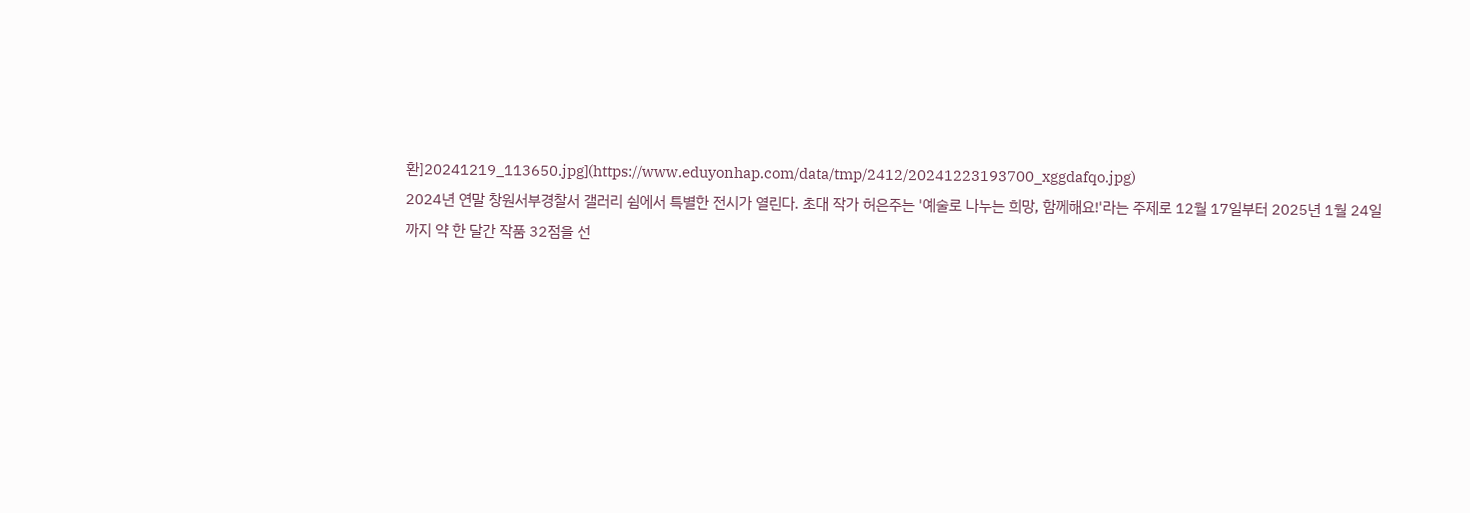환]20241219_113650.jpg](https://www.eduyonhap.com/data/tmp/2412/20241223193700_xggdafqo.jpg)
2024년 연말 창원서부경찰서 갤러리 쉼에서 특별한 전시가 열린다. 초대 작가 허은주는 '예술로 나누는 희망, 함께해요!'라는 주제로 12월 17일부터 2025년 1월 24일까지 약 한 달간 작품 32점을 선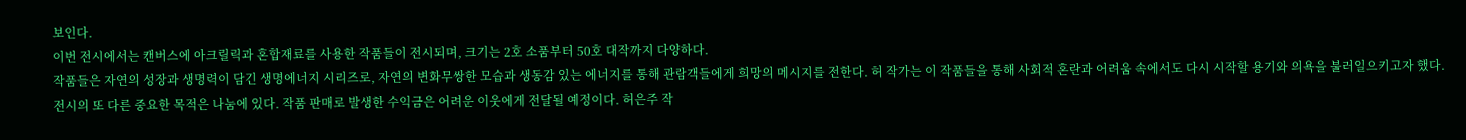보인다.
이번 전시에서는 캔버스에 아크릴릭과 혼합재료를 사용한 작품들이 전시되며, 크기는 2호 소품부터 50호 대작까지 다양하다.
작품들은 자연의 성장과 생명력이 담긴 생명에너지 시리즈로, 자연의 변화무쌍한 모습과 생동감 있는 에너지를 통해 관람객들에게 희망의 메시지를 전한다. 허 작가는 이 작품들을 통해 사회적 혼란과 어려움 속에서도 다시 시작할 용기와 의욕을 불러일으키고자 했다.
전시의 또 다른 중요한 목적은 나눔에 있다. 작품 판매로 발생한 수익금은 어려운 이웃에게 전달될 예정이다. 허은주 작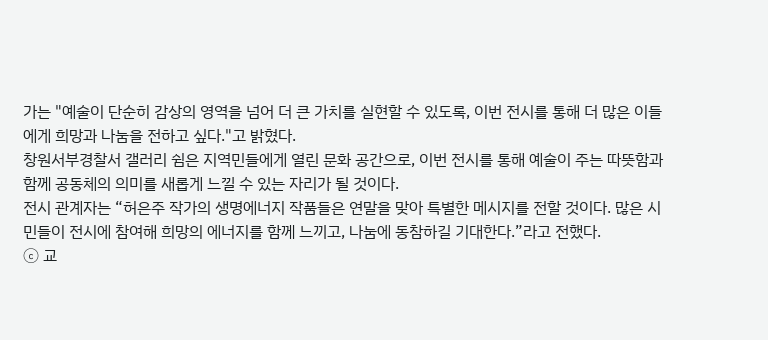가는 "예술이 단순히 감상의 영역을 넘어 더 큰 가치를 실현할 수 있도록, 이번 전시를 통해 더 많은 이들에게 희망과 나눔을 전하고 싶다."고 밝혔다.
창원서부경찰서 갤러리 쉼은 지역민들에게 열린 문화 공간으로, 이번 전시를 통해 예술이 주는 따뜻함과 함께 공동체의 의미를 새롭게 느낄 수 있는 자리가 될 것이다.
전시 관계자는 “허은주 작가의 생명에너지 작품들은 연말을 맞아 특별한 메시지를 전할 것이다. 많은 시민들이 전시에 참여해 희망의 에너지를 함께 느끼고, 나눔에 동참하길 기대한다.”라고 전했다.
ⓒ 교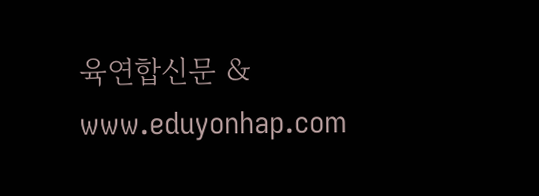육연합신문 & www.eduyonhap.com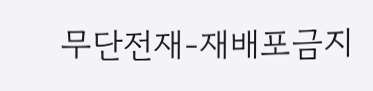무단전재-재배포금지